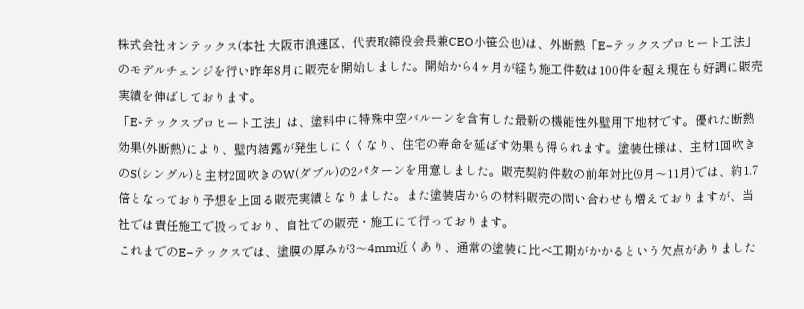株式会社オンテックス(本社 大阪市浪速区、代表取締役会長兼CEO小笹公也)は、外断熱「E−テックスプロヒート工法」のモデルチェンジを行い昨年8月に販売を開始しました。開始から4ヶ月が経ち施工件数は100件を超え現在も好調に販売実績を伸ばしております。
「E-テックスプロヒート工法」は、塗料中に特殊中空バルーンを含有した最新の機能性外壁用下地材です。優れた断熱効果(外断熱)により、壁内結露が発生しにくくなり、住宅の寿命を延ばす効果も得られます。塗装仕様は、主材1回吹きのS(シングル)と主材2回吹きのW(ダブル)の2パターンを用意しました。販売契約件数の前年対比(9月〜11月)では、約1.7倍となっており予想を上回る販売実績となりました。また塗装店からの材料販売の問い合わせも増えておりますが、当社では責任施工で扱っており、自社での販売・施工にて行っております。
これまでのE−テックスでは、塗膜の厚みが3〜4mm近くあり、通常の塗装に比べ工期がかかるという欠点がありました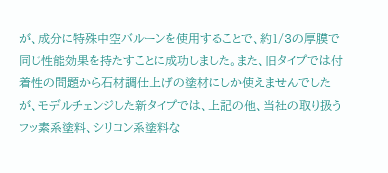が、成分に特殊中空バルーンを使用することで、約1/3の厚膜で同じ性能効果を持たすことに成功しました。また、旧タイプでは付着性の問題から石材調仕上げの塗材にしか使えませんでしたが、モデルチェンジした新タイプでは、上記の他、当社の取り扱うフッ素系塗料、シリコン系塗料な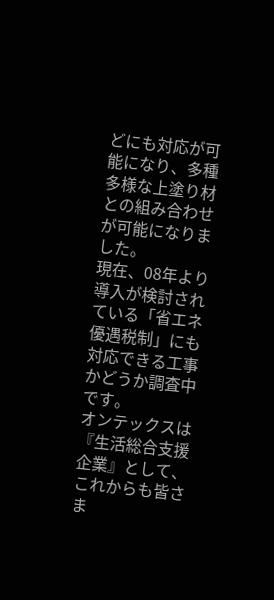どにも対応が可能になり、多種多様な上塗り材との組み合わせが可能になりました。
現在、08年より導入が検討されている「省エネ優遇税制」にも対応できる工事かどうか調査中です。
オンテックスは『生活総合支援企業』として、これからも皆さま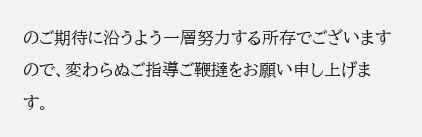のご期待に沿うよう一層努力する所存でございますので、変わらぬご指導ご鞭撻をお願い申し上げます。